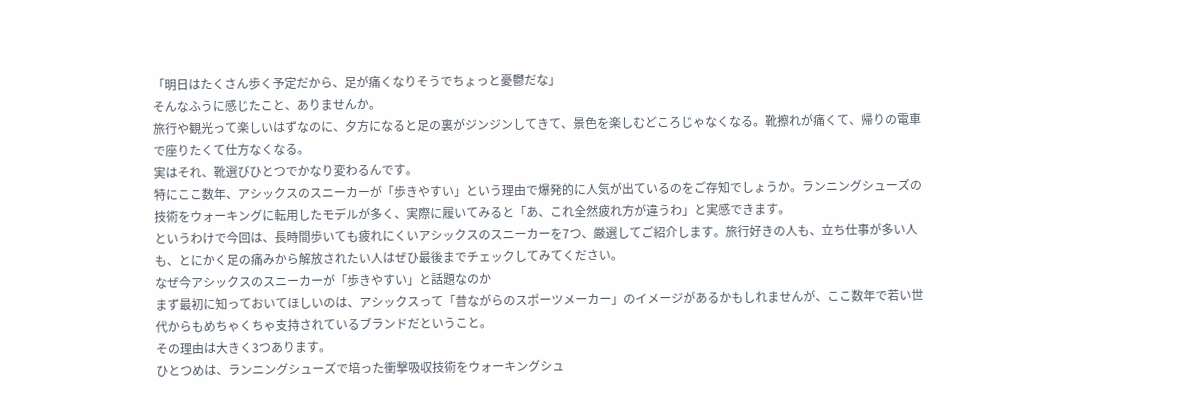「明日はたくさん歩く予定だから、足が痛くなりそうでちょっと憂鬱だな」
そんなふうに感じたこと、ありませんか。
旅行や観光って楽しいはずなのに、夕方になると足の裏がジンジンしてきて、景色を楽しむどころじゃなくなる。靴擦れが痛くて、帰りの電車で座りたくて仕方なくなる。
実はそれ、靴選びひとつでかなり変わるんです。
特にここ数年、アシックスのスニーカーが「歩きやすい」という理由で爆発的に人気が出ているのをご存知でしょうか。ランニングシューズの技術をウォーキングに転用したモデルが多く、実際に履いてみると「あ、これ全然疲れ方が違うわ」と実感できます。
というわけで今回は、長時間歩いても疲れにくいアシックスのスニーカーを7つ、厳選してご紹介します。旅行好きの人も、立ち仕事が多い人も、とにかく足の痛みから解放されたい人はぜひ最後までチェックしてみてください。
なぜ今アシックスのスニーカーが「歩きやすい」と話題なのか
まず最初に知っておいてほしいのは、アシックスって「昔ながらのスポーツメーカー」のイメージがあるかもしれませんが、ここ数年で若い世代からもめちゃくちゃ支持されているブランドだということ。
その理由は大きく3つあります。
ひとつめは、ランニングシューズで培った衝撃吸収技術をウォーキングシュ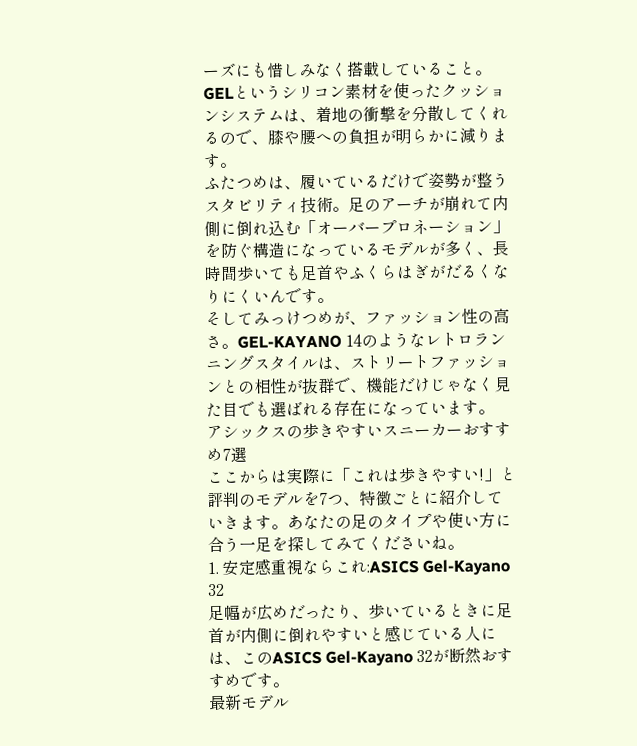ーズにも惜しみなく搭載していること。GELというシリコン素材を使ったクッションシステムは、着地の衝撃を分散してくれるので、膝や腰への負担が明らかに減ります。
ふたつめは、履いているだけで姿勢が整うスタビリティ技術。足のアーチが崩れて内側に倒れ込む「オーバープロネーション」を防ぐ構造になっているモデルが多く、長時間歩いても足首やふくらはぎがだるくなりにくいんです。
そしてみっけつめが、ファッション性の高さ。GEL-KAYANO 14のようなレトロランニングスタイルは、ストリートファッションとの相性が抜群で、機能だけじゃなく見た目でも選ばれる存在になっています。
アシックスの歩きやすいスニーカーおすすめ7選
ここからは実際に「これは歩きやすい!」と評判のモデルを7つ、特徴ごとに紹介していきます。あなたの足のタイプや使い方に合う一足を探してみてくださいね。
1. 安定感重視ならこれ:ASICS Gel-Kayano 32
足幅が広めだったり、歩いているときに足首が内側に倒れやすいと感じている人には、このASICS Gel-Kayano 32が断然おすすめです。
最新モデル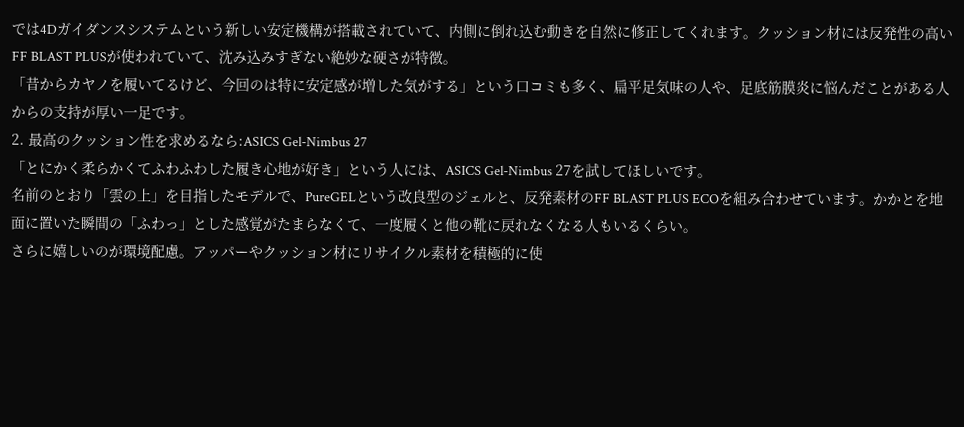では4Dガイダンスシステムという新しい安定機構が搭載されていて、内側に倒れ込む動きを自然に修正してくれます。クッション材には反発性の高いFF BLAST PLUSが使われていて、沈み込みすぎない絶妙な硬さが特徴。
「昔からカヤノを履いてるけど、今回のは特に安定感が増した気がする」という口コミも多く、扁平足気味の人や、足底筋膜炎に悩んだことがある人からの支持が厚い一足です。
2. 最高のクッション性を求めるなら:ASICS Gel-Nimbus 27
「とにかく柔らかくてふわふわした履き心地が好き」という人には、ASICS Gel-Nimbus 27を試してほしいです。
名前のとおり「雲の上」を目指したモデルで、PureGELという改良型のジェルと、反発素材のFF BLAST PLUS ECOを組み合わせています。かかとを地面に置いた瞬間の「ふわっ」とした感覚がたまらなくて、一度履くと他の靴に戻れなくなる人もいるくらい。
さらに嬉しいのが環境配慮。アッパーやクッション材にリサイクル素材を積極的に使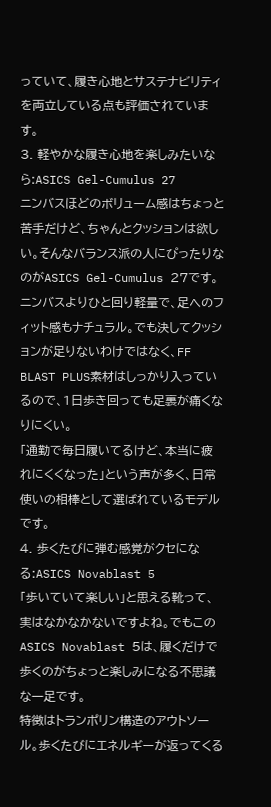っていて、履き心地とサステナビリティを両立している点も評価されています。
3. 軽やかな履き心地を楽しみたいなら:ASICS Gel-Cumulus 27
ニンバスほどのボリューム感はちょっと苦手だけど、ちゃんとクッションは欲しい。そんなバランス派の人にぴったりなのがASICS Gel-Cumulus 27です。
ニンバスよりひと回り軽量で、足へのフィット感もナチュラル。でも決してクッションが足りないわけではなく、FF BLAST PLUS素材はしっかり入っているので、1日歩き回っても足裏が痛くなりにくい。
「通勤で毎日履いてるけど、本当に疲れにくくなった」という声が多く、日常使いの相棒として選ばれているモデルです。
4. 歩くたびに弾む感覚がクセになる:ASICS Novablast 5
「歩いていて楽しい」と思える靴って、実はなかなかないですよね。でもこのASICS Novablast 5は、履くだけで歩くのがちょっと楽しみになる不思議な一足です。
特徴はトランポリン構造のアウトソール。歩くたびにエネルギーが返ってくる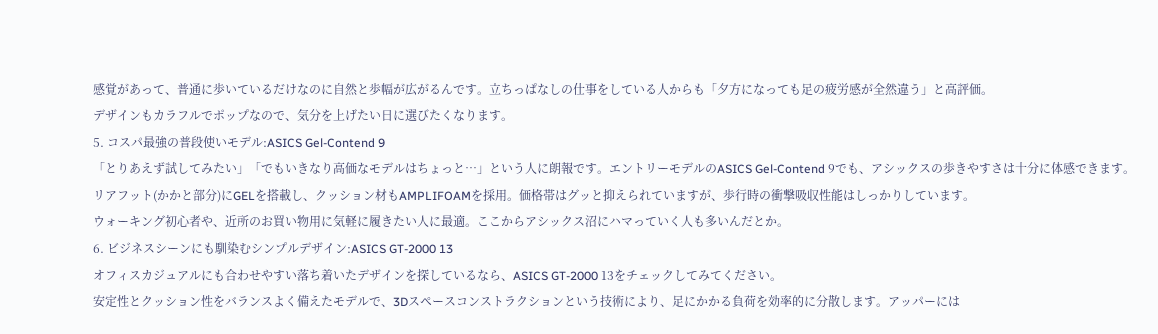感覚があって、普通に歩いているだけなのに自然と歩幅が広がるんです。立ちっぱなしの仕事をしている人からも「夕方になっても足の疲労感が全然違う」と高評価。
デザインもカラフルでポップなので、気分を上げたい日に選びたくなります。
5. コスパ最強の普段使いモデル:ASICS Gel-Contend 9
「とりあえず試してみたい」「でもいきなり高価なモデルはちょっと…」という人に朗報です。エントリーモデルのASICS Gel-Contend 9でも、アシックスの歩きやすさは十分に体感できます。
リアフット(かかと部分)にGELを搭載し、クッション材もAMPLIFOAMを採用。価格帯はグッと抑えられていますが、歩行時の衝撃吸収性能はしっかりしています。
ウォーキング初心者や、近所のお買い物用に気軽に履きたい人に最適。ここからアシックス沼にハマっていく人も多いんだとか。
6. ビジネスシーンにも馴染むシンプルデザイン:ASICS GT-2000 13
オフィスカジュアルにも合わせやすい落ち着いたデザインを探しているなら、ASICS GT-2000 13をチェックしてみてください。
安定性とクッション性をバランスよく備えたモデルで、3Dスペースコンストラクションという技術により、足にかかる負荷を効率的に分散します。アッパーには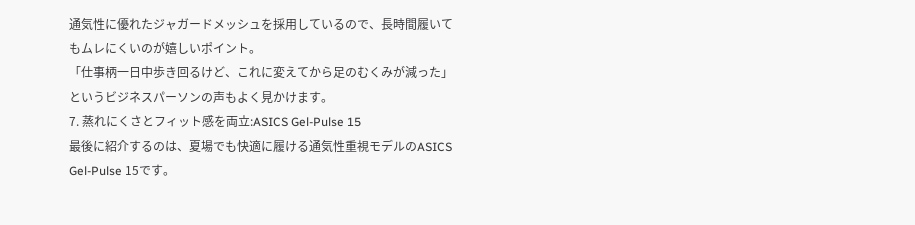通気性に優れたジャガードメッシュを採用しているので、長時間履いてもムレにくいのが嬉しいポイント。
「仕事柄一日中歩き回るけど、これに変えてから足のむくみが減った」というビジネスパーソンの声もよく見かけます。
7. 蒸れにくさとフィット感を両立:ASICS Gel-Pulse 15
最後に紹介するのは、夏場でも快適に履ける通気性重視モデルのASICS Gel-Pulse 15です。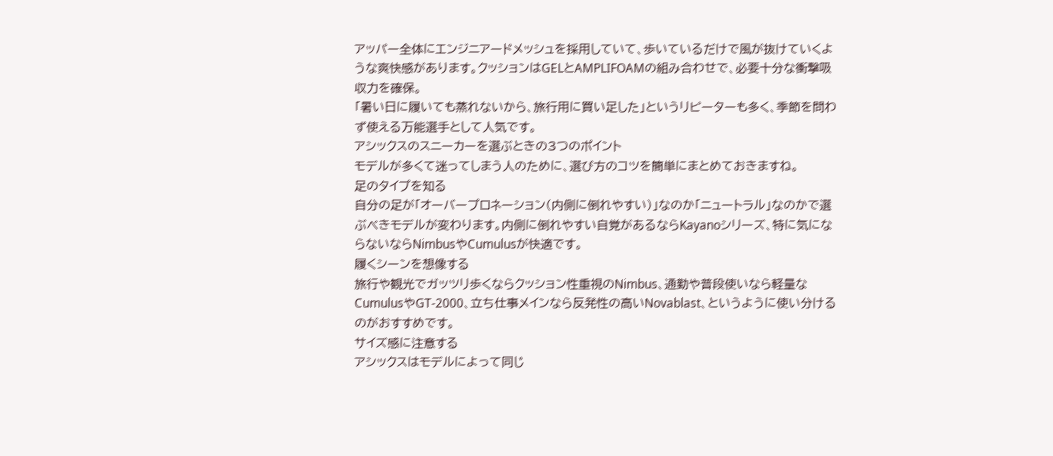アッパー全体にエンジニアードメッシュを採用していて、歩いているだけで風が抜けていくような爽快感があります。クッションはGELとAMPLIFOAMの組み合わせで、必要十分な衝撃吸収力を確保。
「暑い日に履いても蒸れないから、旅行用に買い足した」というリピーターも多く、季節を問わず使える万能選手として人気です。
アシックスのスニーカーを選ぶときの3つのポイント
モデルが多くて迷ってしまう人のために、選び方のコツを簡単にまとめておきますね。
足のタイプを知る
自分の足が「オーバープロネーション(内側に倒れやすい)」なのか「ニュートラル」なのかで選ぶべきモデルが変わります。内側に倒れやすい自覚があるならKayanoシリーズ、特に気にならないならNimbusやCumulusが快適です。
履くシーンを想像する
旅行や観光でガッツリ歩くならクッション性重視のNimbus、通勤や普段使いなら軽量なCumulusやGT-2000、立ち仕事メインなら反発性の高いNovablast、というように使い分けるのがおすすめです。
サイズ感に注意する
アシックスはモデルによって同じ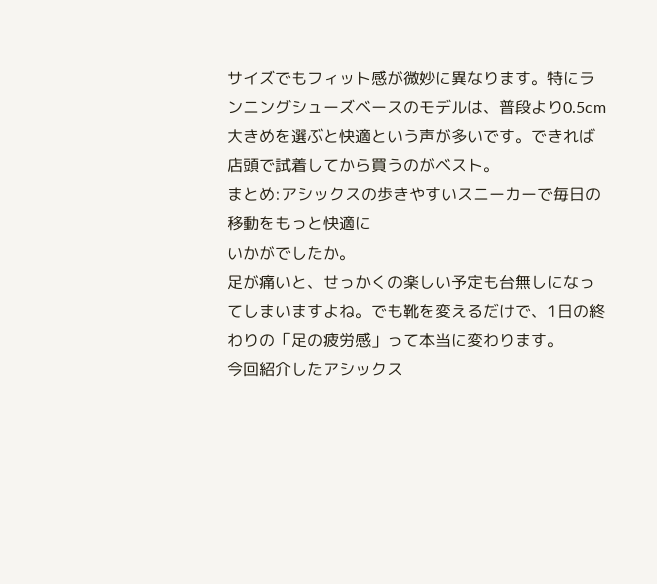サイズでもフィット感が微妙に異なります。特にランニングシューズベースのモデルは、普段より0.5cm大きめを選ぶと快適という声が多いです。できれば店頭で試着してから買うのがベスト。
まとめ:アシックスの歩きやすいスニーカーで毎日の移動をもっと快適に
いかがでしたか。
足が痛いと、せっかくの楽しい予定も台無しになってしまいますよね。でも靴を変えるだけで、1日の終わりの「足の疲労感」って本当に変わります。
今回紹介したアシックス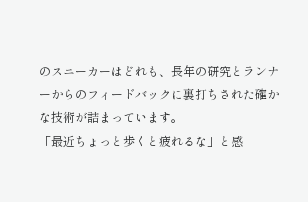のスニーカーはどれも、長年の研究とランナーからのフィードバックに裏打ちされた確かな技術が詰まっています。
「最近ちょっと歩くと疲れるな」と感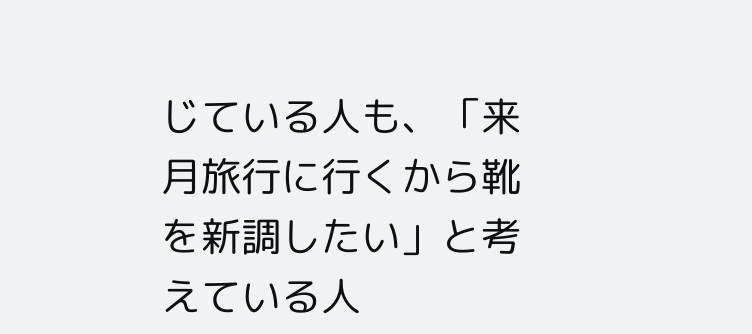じている人も、「来月旅行に行くから靴を新調したい」と考えている人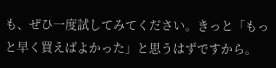も、ぜひ一度試してみてください。きっと「もっと早く買えばよかった」と思うはずですから。